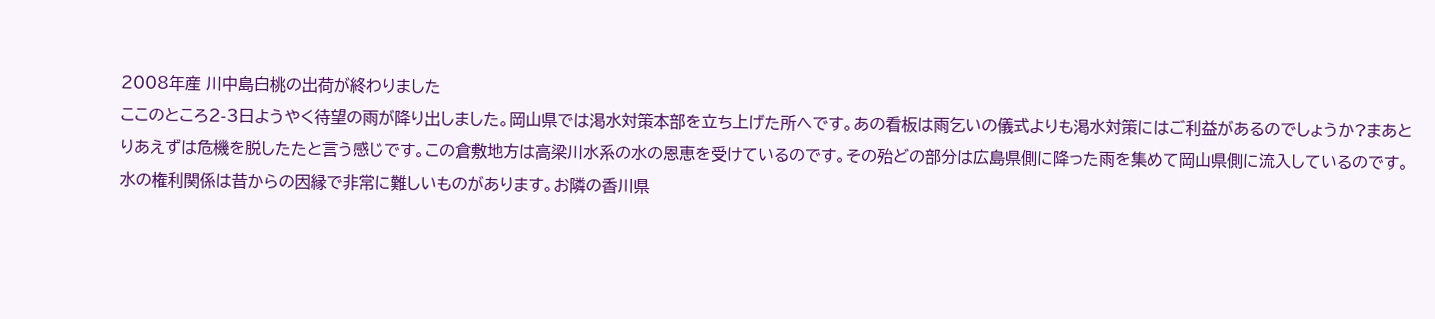2008年産 川中島白桃の出荷が終わりました
ここのところ2-3日ようやく待望の雨が降り出しました。岡山県では渇水対策本部を立ち上げた所へです。あの看板は雨乞いの儀式よりも渇水対策にはご利益があるのでしょうか?まあとりあえずは危機を脱したたと言う感じです。この倉敷地方は高梁川水系の水の恩恵を受けているのです。その殆どの部分は広島県側に降った雨を集めて岡山県側に流入しているのです。水の権利関係は昔からの因縁で非常に難しいものがあります。お隣の香川県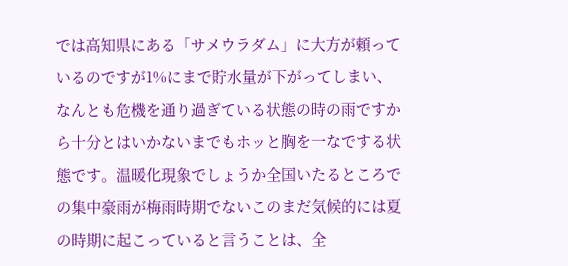では高知県にある「サメウラダム」に大方が頼っているのですが1%にまで貯水量が下がってしまい、なんとも危機を通り過ぎている状態の時の雨ですから十分とはいかないまでもホッと胸を一なでする状態です。温暖化現象でしょうか全国いたるところでの集中豪雨が梅雨時期でないこのまだ気候的には夏の時期に起こっていると言うことは、全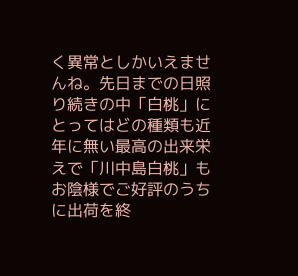く異常としかいえませんね。先日までの日照り続きの中「白桃」にとってはどの種類も近年に無い最高の出来栄えで「川中島白桃」もお陰様でご好評のうちに出荷を終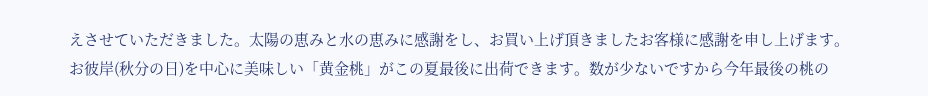えさせていただきました。太陽の恵みと水の恵みに感謝をし、お買い上げ頂きましたお客様に感謝を申し上げます。お彼岸(秋分の日)を中心に美味しい「黄金桃」がこの夏最後に出荷できます。数が少ないですから今年最後の桃の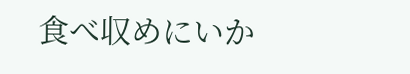食べ収めにいか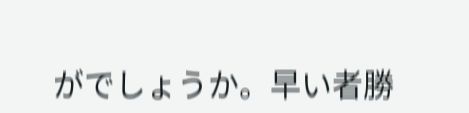がでしょうか。早い者勝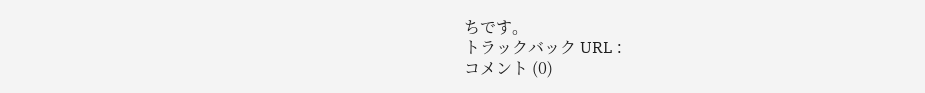ちです。
トラックバック URL :
コメント (0)